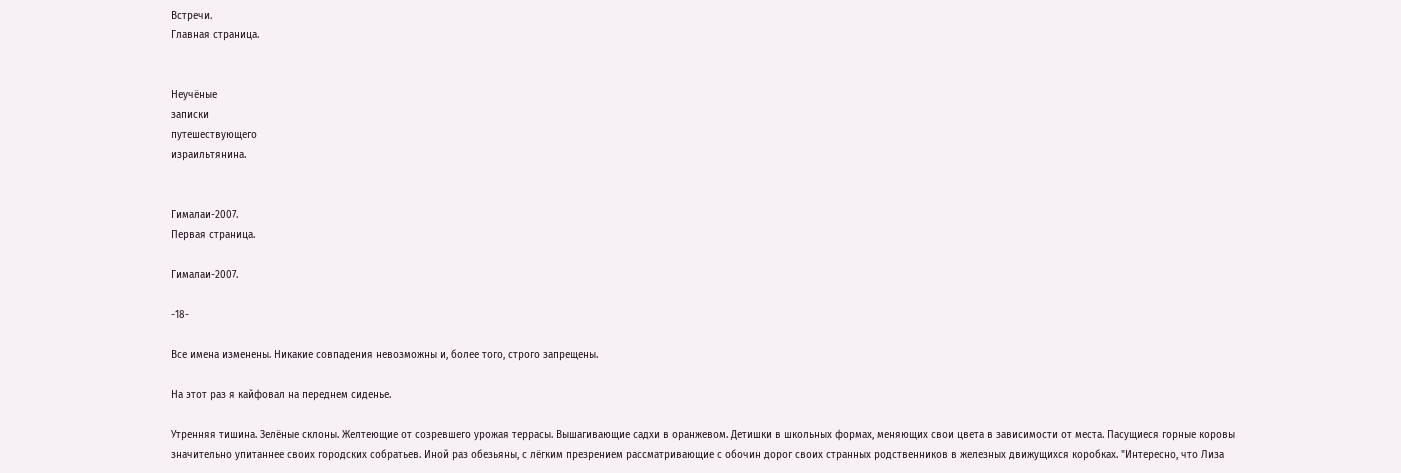Встречи.
Главная страница.


Неучёные
записки
путешествующего
израильтянина.


Гималаи-2007.
Первая страница.

Гималаи-2007.

-18-

Все имена изменены. Никакие совпадения невозможны и, более того, строго запрещены.

На этот раз я кайфовал на переднем сиденье.

Утренняя тишина. Зелёные склоны. Желтеющие от созревшего урожая террасы. Вышагивающие садхи в оранжевом. Детишки в школьных формах, меняющих свои цвета в зависимости от места. Пасущиеся горные коровы значительно упитаннее своих городских собратьев. Иной раз обезьяны, с лёгким презрением рассматривающие с обочин дорог своих странных родственников в железных движущихся коробках. "Интересно, что Лиза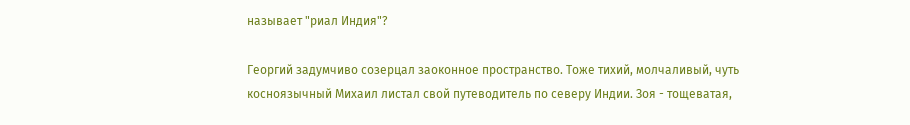называет "риал Индия"?

Георгий задумчиво созерцал заоконное пространство. Тоже тихий, молчаливый, чуть косноязычный Михаил листал свой путеводитель по северу Индии. Зоя - тощеватая,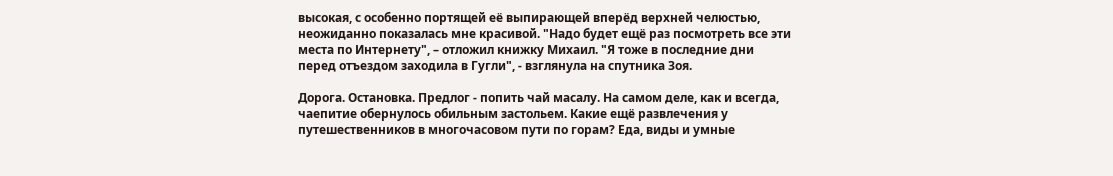высокая, с особенно портящей её выпирающей вперёд верхней челюстью, неожиданно показалась мне красивой. "Надо будет ещё раз посмотреть все эти места по Интернету", – отложил книжку Михаил. "Я тоже в последние дни перед отъездом заходила в Гугли", - взглянула на спутника Зоя.

Дорога. Остановка. Предлог - попить чай масалу. На самом деле, как и всегда, чаепитие обернулось обильным застольем. Какие ещё развлечения у путешественников в многочасовом пути по горам? Еда, виды и умные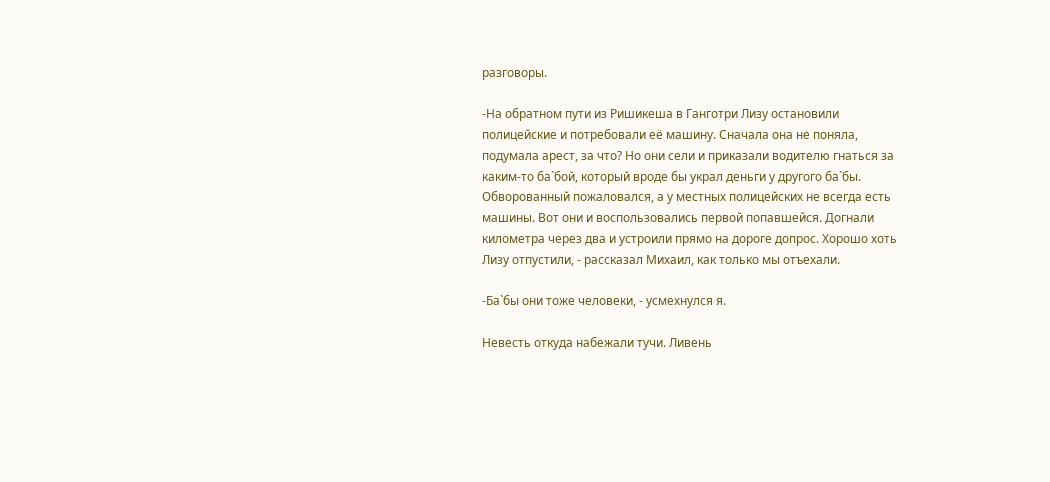разговоры.

-На обратном пути из Ришикеша в Ганготри Лизу остановили полицейские и потребовали её машину. Сначала она не поняла, подумала арест, за что? Но они сели и приказали водителю гнаться за каким-то ба`бой, который вроде бы украл деньги у другого ба`бы. Обворованный пожаловался, а у местных полицейских не всегда есть машины. Вот они и воспользовались первой попавшейся. Догнали километра через два и устроили прямо на дороге допрос. Хорошо хоть Лизу отпустили, - рассказал Михаил, как только мы отъехали.

-Ба`бы они тоже человеки, - усмехнулся я.

Невесть откуда набежали тучи. Ливень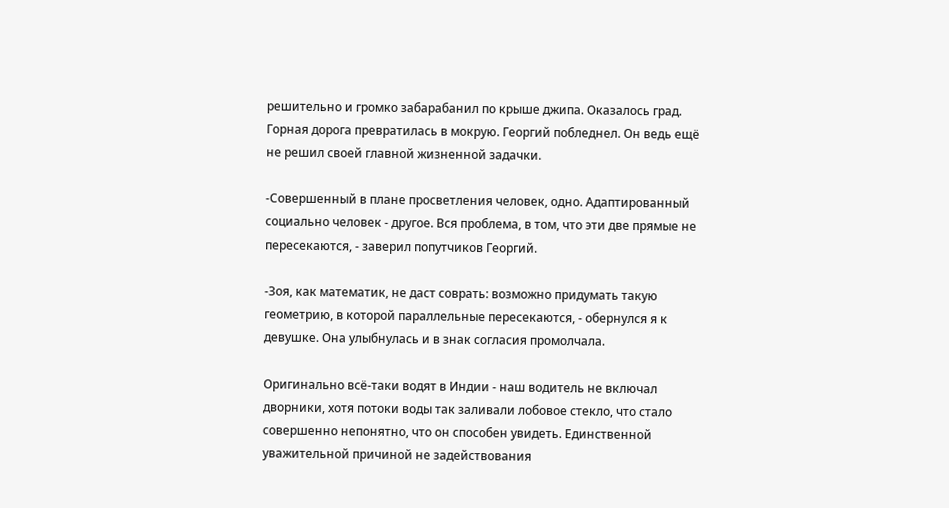решительно и громко забарабанил по крыше джипа. Оказалось град. Горная дорога превратилась в мокрую. Георгий побледнел. Он ведь ещё не решил своей главной жизненной задачки.

-Совершенный в плане просветления человек, одно. Адаптированный социально человек - другое. Вся проблема, в том, что эти две прямые не пересекаются, - заверил попутчиков Георгий.

-Зоя, как математик, не даст соврать: возможно придумать такую геометрию, в которой параллельные пересекаются, - обернулся я к девушке. Она улыбнулась и в знак согласия промолчала.

Оригинально всё-таки водят в Индии - наш водитель не включал дворники, хотя потоки воды так заливали лобовое стекло, что стало совершенно непонятно, что он способен увидеть. Единственной уважительной причиной не задействования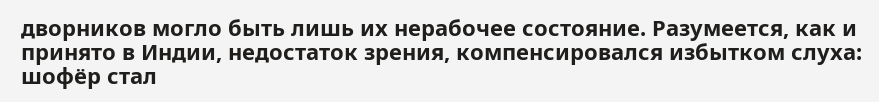дворников могло быть лишь их нерабочее состояние. Разумеется, как и принято в Индии, недостаток зрения, компенсировался избытком слуха: шофёр стал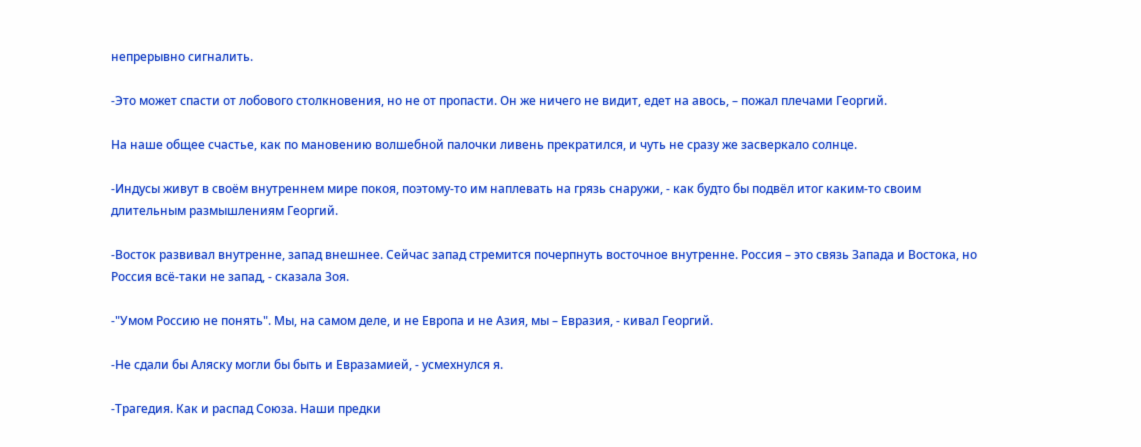непрерывно сигналить.

-Это может спасти от лобового столкновения, но не от пропасти. Он же ничего не видит, едет на авось, – пожал плечами Георгий.

На наше общее счастье, как по мановению волшебной палочки ливень прекратился, и чуть не сразу же засверкало солнце.

-Индусы живут в своём внутреннем мире покоя, поэтому-то им наплевать на грязь снаружи, - как будто бы подвёл итог каким-то своим длительным размышлениям Георгий.

-Восток развивал внутренне, запад внешнее. Сейчас запад стремится почерпнуть восточное внутренне. Россия – это связь Запада и Востока, но Россия всё-таки не запад, - сказала Зоя.

-"Умом Россию не понять". Мы, на самом деле, и не Европа и не Азия, мы – Евразия, - кивал Георгий.

-Не сдали бы Аляску могли бы быть и Евразамией, - усмехнулся я.

-Трагедия. Как и распад Союза. Наши предки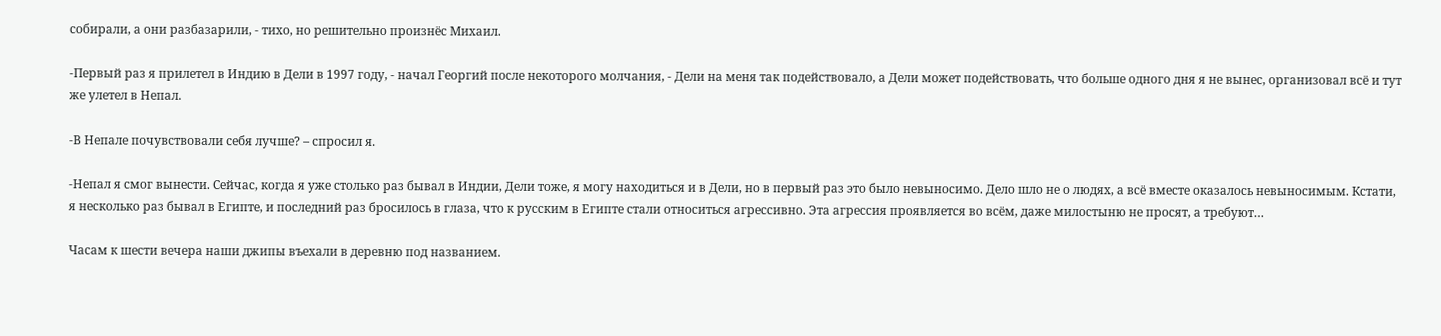собирали, а они разбазарили, - тихо, но решительно произнёс Михаил.

-Первый раз я прилетел в Индию в Дели в 1997 году, - начал Георгий после некоторого молчания, - Дели на меня так подействовало, а Дели может подействовать, что больше одного дня я не вынес, организовал всё и тут же улетел в Непал.

-В Непале почувствовали себя лучше? – спросил я.

-Непал я смог вынести. Сейчас, когда я уже столько раз бывал в Индии, Дели тоже, я могу находиться и в Дели, но в первый раз это было невыносимо. Дело шло не о людях, а всё вместе оказалось невыносимым. Кстати, я несколько раз бывал в Египте, и последний раз бросилось в глаза, что к русским в Египте стали относиться агрессивно. Эта агрессия проявляется во всём, даже милостыню не просят, а требуют…

Часам к шести вечера наши джипы въехали в деревню под названием.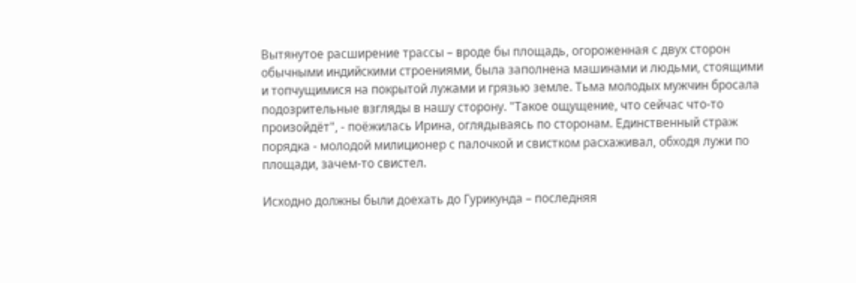Вытянутое расширение трассы – вроде бы площадь, огороженная с двух сторон обычными индийскими строениями, была заполнена машинами и людьми, стоящими и топчущимися на покрытой лужами и грязью земле. Тьма молодых мужчин бросала подозрительные взгляды в нашу сторону. "Такое ощущение, что сейчас что-то произойдёт", - поёжилась Ирина, оглядываясь по сторонам. Единственный страж порядка - молодой милиционер с палочкой и свистком расхаживал, обходя лужи по площади, зачем-то свистел.

Исходно должны были доехать до Гурикунда – последняя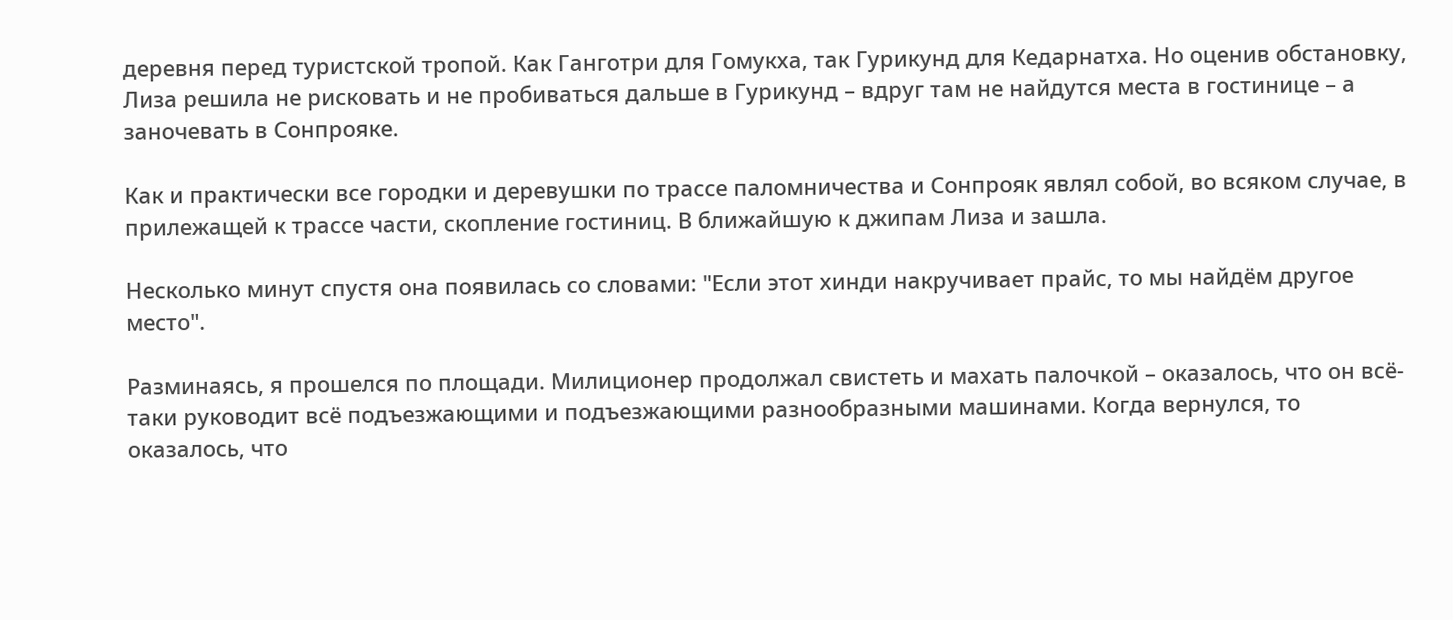деревня перед туристской тропой. Как Ганготри для Гомукха, так Гурикунд для Кедарнатха. Но оценив обстановку, Лиза решила не рисковать и не пробиваться дальше в Гурикунд – вдруг там не найдутся места в гостинице – а заночевать в Сонпрояке.

Как и практически все городки и деревушки по трассе паломничества и Сонпрояк являл собой, во всяком случае, в прилежащей к трассе части, скопление гостиниц. В ближайшую к джипам Лиза и зашла.

Несколько минут спустя она появилась со словами: "Если этот хинди накручивает прайс, то мы найдём другое место".

Разминаясь, я прошелся по площади. Милиционер продолжал свистеть и махать палочкой – оказалось, что он всё-таки руководит всё подъезжающими и подъезжающими разнообразными машинами. Когда вернулся, то оказалось, что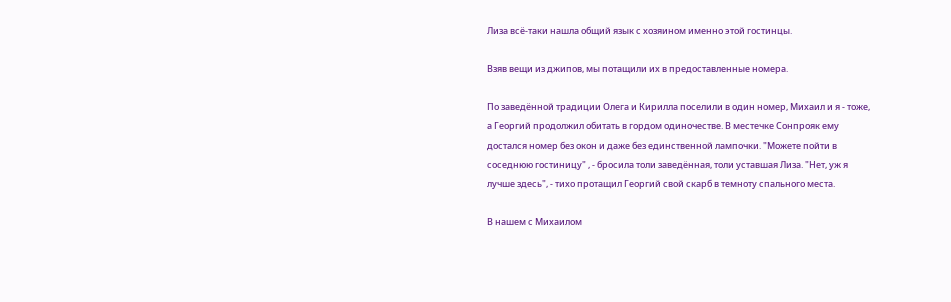Лиза всё-таки нашла общий язык с хозяином именно этой гостинцы.

Взяв вещи из джипов, мы потащили их в предоставленные номера.

По заведённой традиции Олега и Кирилла поселили в один номер, Михаил и я - тоже, а Георгий продолжил обитать в гордом одиночестве. В местечке Сонпрояк ему достался номер без окон и даже без единственной лампочки. "Можете пойти в соседнюю гостиницу" , - бросила толи заведённая, толи уставшая Лиза. "Нет, уж я лучше здесь", - тихо протащил Георгий свой скарб в темноту спального места.

В нашем с Михаилом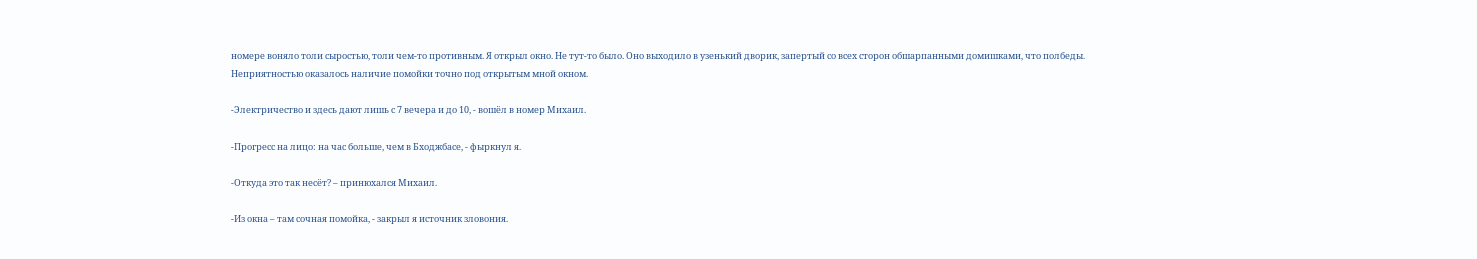номере воняло толи сыростью, толи чем-то противным. Я открыл окно. Не тут-то было. Оно выходило в узенький дворик, запертый со всех сторон обшарпанными домишками, что полбеды. Неприятностью оказалось наличие помойки точно под открытым мной окном.

-Электричество и здесь дают лишь с 7 вечера и до 10, - вошёл в номер Михаил.

-Прогресс на лицо: на час больше, чем в Бходжбасе, - фыркнул я.

-Откуда это так несёт? – принюхался Михаил.

-Из окна – там сочная помойка, - закрыл я источник зловония.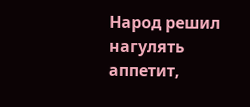Народ решил нагулять аппетит,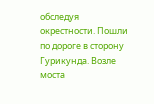обследуя окрестности. Пошли по дороге в сторону Гурикунда. Возле моста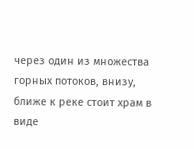через один из множества горных потоков, внизу, ближе к реке стоит храм в виде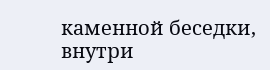каменной беседки, внутри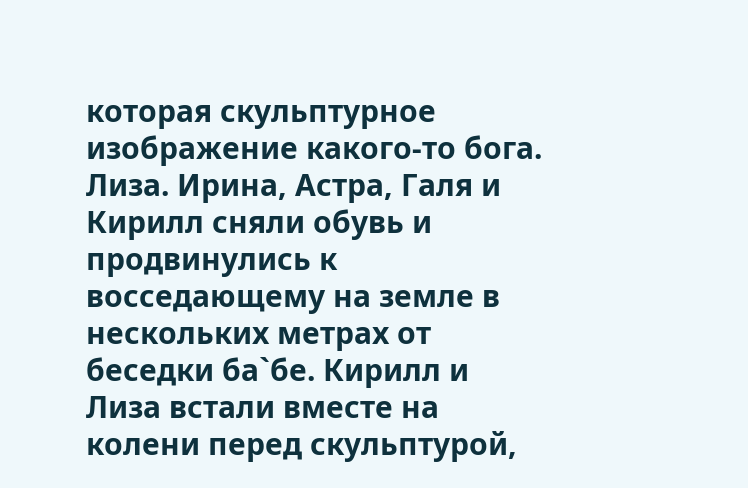которая скульптурное изображение какого-то бога. Лиза. Ирина, Астра, Галя и Кирилл сняли обувь и продвинулись к восседающему на земле в нескольких метрах от беседки ба`бе. Кирилл и Лиза встали вместе на колени перед скульптурой,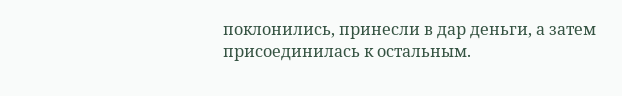поклонились, принесли в дар деньги, а затем присоединилась к остальным.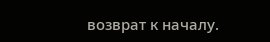возврат к началу.